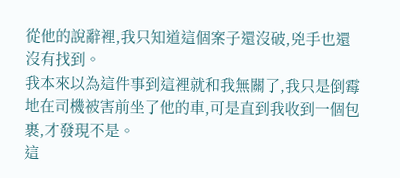從他的說辭裡,我只知道這個案子還沒破,兇手也還沒有找到。
我本來以為這件事到這裡就和我無關了,我只是倒霉地在司機被害前坐了他的車,可是直到我收到一個包裹,才發現不是。
這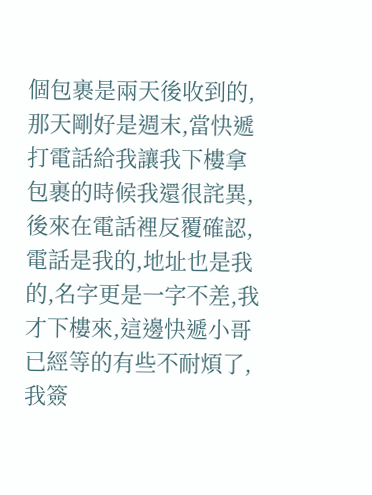個包裹是兩天後收到的,那天剛好是週末,當快遞打電話給我讓我下樓拿包裹的時候我還很詫異,後來在電話裡反覆確認,電話是我的,地址也是我的,名字更是一字不差,我才下樓來,這邊快遞小哥已經等的有些不耐煩了,我簽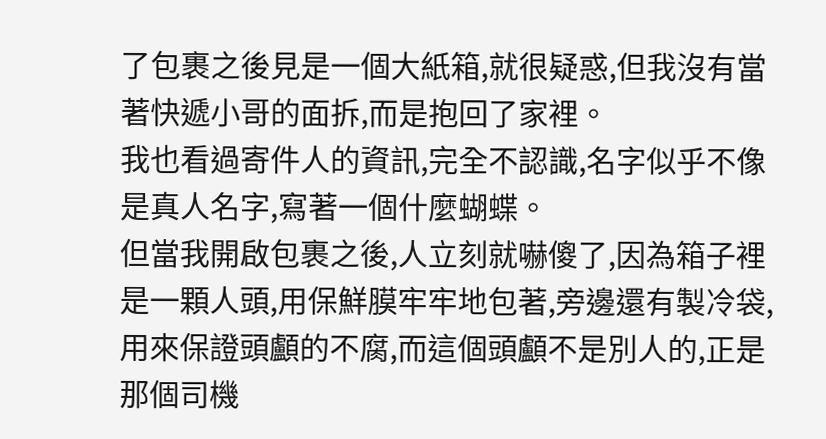了包裹之後見是一個大紙箱,就很疑惑,但我沒有當著快遞小哥的面拆,而是抱回了家裡。
我也看過寄件人的資訊,完全不認識,名字似乎不像是真人名字,寫著一個什麼蝴蝶。
但當我開啟包裹之後,人立刻就嚇傻了,因為箱子裡是一顆人頭,用保鮮膜牢牢地包著,旁邊還有製冷袋,用來保證頭顱的不腐,而這個頭顱不是別人的,正是那個司機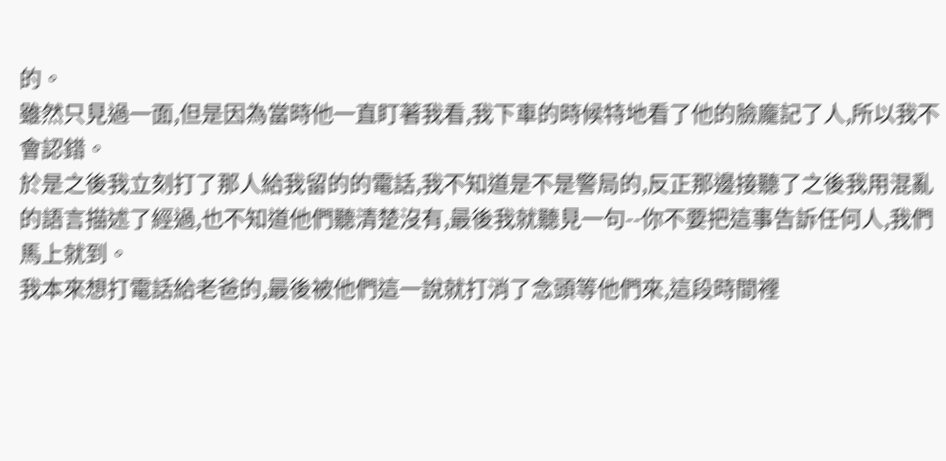的。
雖然只見過一面,但是因為當時他一直盯著我看,我下車的時候特地看了他的臉龐記了人,所以我不會認錯。
於是之後我立刻打了那人給我留的的電話,我不知道是不是警局的,反正那邊接聽了之後我用混亂的語言描述了經過,也不知道他們聽清楚沒有,最後我就聽見一句--你不要把這事告訴任何人,我們馬上就到。
我本來想打電話給老爸的,最後被他們這一說就打消了念頭等他們來,這段時間裡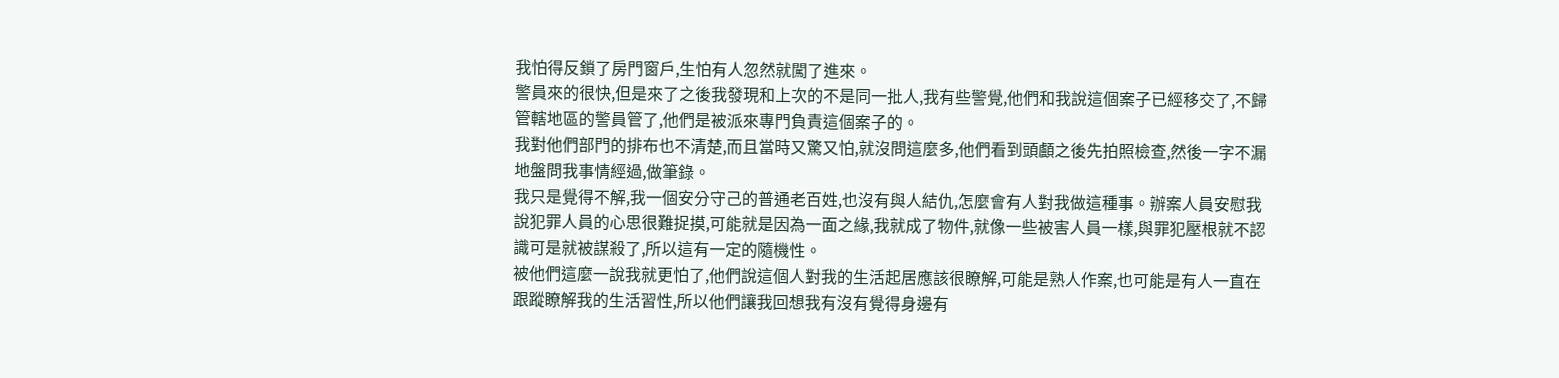我怕得反鎖了房門窗戶,生怕有人忽然就闖了進來。
警員來的很快,但是來了之後我發現和上次的不是同一批人,我有些警覺,他們和我說這個案子已經移交了,不歸管轄地區的警員管了,他們是被派來專門負責這個案子的。
我對他們部門的排布也不清楚,而且當時又驚又怕,就沒問這麼多,他們看到頭顱之後先拍照檢查,然後一字不漏地盤問我事情經過,做筆錄。
我只是覺得不解,我一個安分守己的普通老百姓,也沒有與人結仇,怎麼會有人對我做這種事。辦案人員安慰我說犯罪人員的心思很難捉摸,可能就是因為一面之緣,我就成了物件,就像一些被害人員一樣,與罪犯壓根就不認識可是就被謀殺了,所以這有一定的隨機性。
被他們這麼一說我就更怕了,他們說這個人對我的生活起居應該很瞭解,可能是熟人作案,也可能是有人一直在跟蹤瞭解我的生活習性,所以他們讓我回想我有沒有覺得身邊有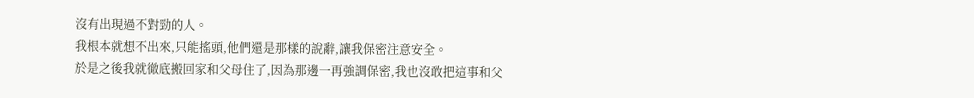沒有出現過不對勁的人。
我根本就想不出來,只能搖頭,他們還是那樣的說辭,讓我保密注意安全。
於是之後我就徹底搬回家和父母住了,因為那邊一再強調保密,我也沒敢把這事和父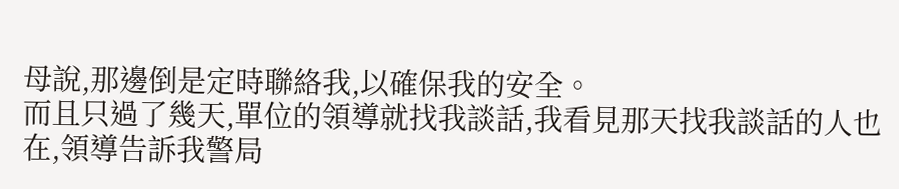母說,那邊倒是定時聯絡我,以確保我的安全。
而且只過了幾天,單位的領導就找我談話,我看見那天找我談話的人也在,領導告訴我警局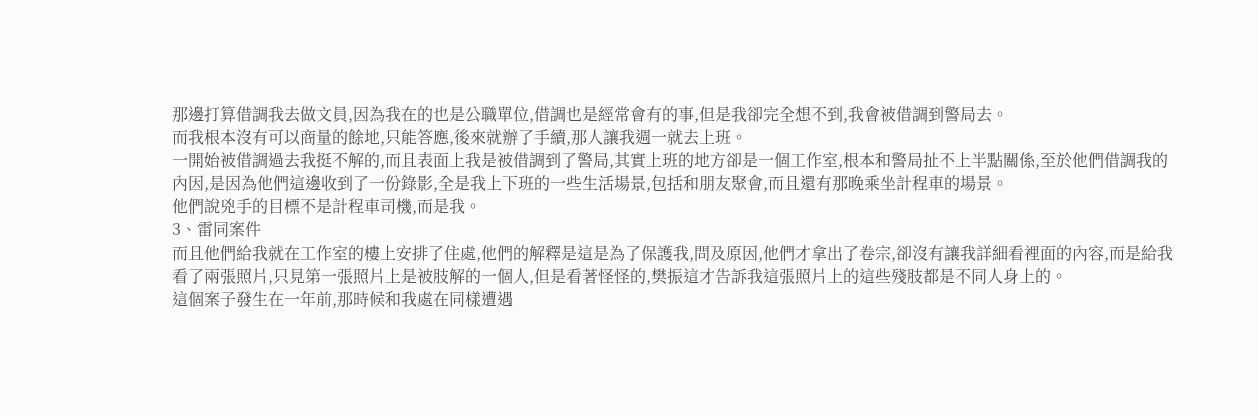那邊打算借調我去做文員,因為我在的也是公職單位,借調也是經常會有的事,但是我卻完全想不到,我會被借調到警局去。
而我根本沒有可以商量的餘地,只能答應,後來就辦了手續,那人讓我週一就去上班。
一開始被借調過去我挺不解的,而且表面上我是被借調到了警局,其實上班的地方卻是一個工作室,根本和警局扯不上半點關係,至於他們借調我的內因,是因為他們這邊收到了一份錄影,全是我上下班的一些生活場景,包括和朋友聚會,而且還有那晚乘坐計程車的場景。
他們說兇手的目標不是計程車司機,而是我。
3、雷同案件
而且他們給我就在工作室的樓上安排了住處,他們的解釋是這是為了保護我,問及原因,他們才拿出了卷宗,卻沒有讓我詳細看裡面的內容,而是給我看了兩張照片,只見第一張照片上是被肢解的一個人,但是看著怪怪的,樊振這才告訴我這張照片上的這些殘肢都是不同人身上的。
這個案子發生在一年前,那時候和我處在同樣遭遇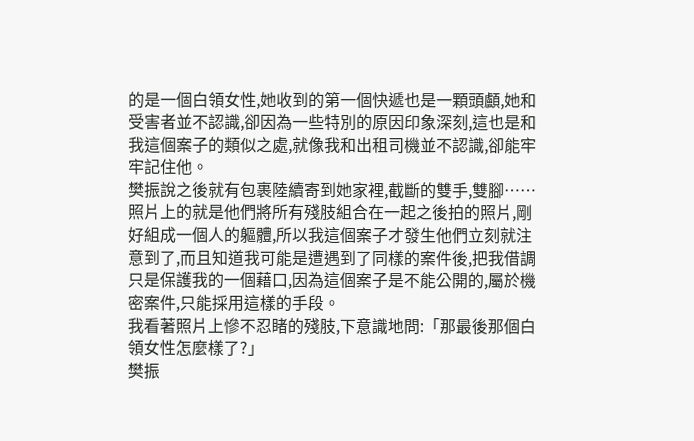的是一個白領女性,她收到的第一個快遞也是一顆頭顱,她和受害者並不認識,卻因為一些特別的原因印象深刻,這也是和我這個案子的類似之處,就像我和出租司機並不認識,卻能牢牢記住他。
樊振說之後就有包裹陸續寄到她家裡,截斷的雙手,雙腳……
照片上的就是他們將所有殘肢組合在一起之後拍的照片,剛好組成一個人的軀體,所以我這個案子才發生他們立刻就注意到了,而且知道我可能是遭遇到了同樣的案件後,把我借調只是保護我的一個藉口,因為這個案子是不能公開的,屬於機密案件,只能採用這樣的手段。
我看著照片上慘不忍睹的殘肢,下意識地問:「那最後那個白領女性怎麼樣了?」
樊振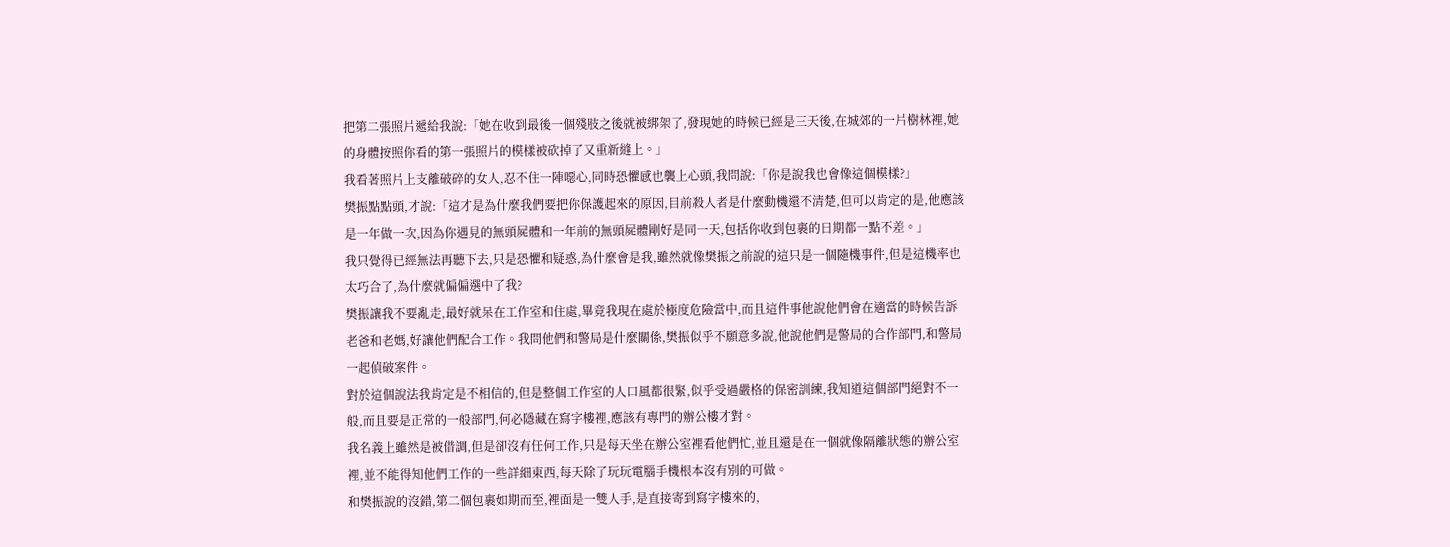把第二張照片遞給我說:「她在收到最後一個殘肢之後就被綁架了,發現她的時候已經是三天後,在城郊的一片樹林裡,她的身體按照你看的第一張照片的模樣被砍掉了又重新縫上。」
我看著照片上支離破碎的女人,忍不住一陣噁心,同時恐懼感也襲上心頭,我問說:「你是說我也會像這個模樣?」
樊振點點頭,才說:「這才是為什麼我們要把你保護起來的原因,目前殺人者是什麼動機還不清楚,但可以肯定的是,他應該是一年做一次,因為你遇見的無頭屍體和一年前的無頭屍體剛好是同一天,包括你收到包裹的日期都一點不差。」
我只覺得已經無法再聽下去,只是恐懼和疑惑,為什麼會是我,雖然就像樊振之前說的這只是一個隨機事件,但是這機率也太巧合了,為什麼就偏偏選中了我?
樊振讓我不要亂走,最好就呆在工作室和住處,畢竟我現在處於極度危險當中,而且這件事他說他們會在適當的時候告訴老爸和老媽,好讓他們配合工作。我問他們和警局是什麼關係,樊振似乎不願意多說,他說他們是警局的合作部門,和警局一起偵破案件。
對於這個說法我肯定是不相信的,但是整個工作室的人口風都很緊,似乎受過嚴格的保密訓練,我知道這個部門絕對不一般,而且要是正常的一般部門,何必隱藏在寫字樓裡,應該有專門的辦公樓才對。
我名義上雖然是被借調,但是卻沒有任何工作,只是每天坐在辦公室裡看他們忙,並且還是在一個就像隔離狀態的辦公室裡,並不能得知他們工作的一些詳細東西,每天除了玩玩電腦手機根本沒有別的可做。
和樊振說的沒錯,第二個包裹如期而至,裡面是一雙人手,是直接寄到寫字樓來的,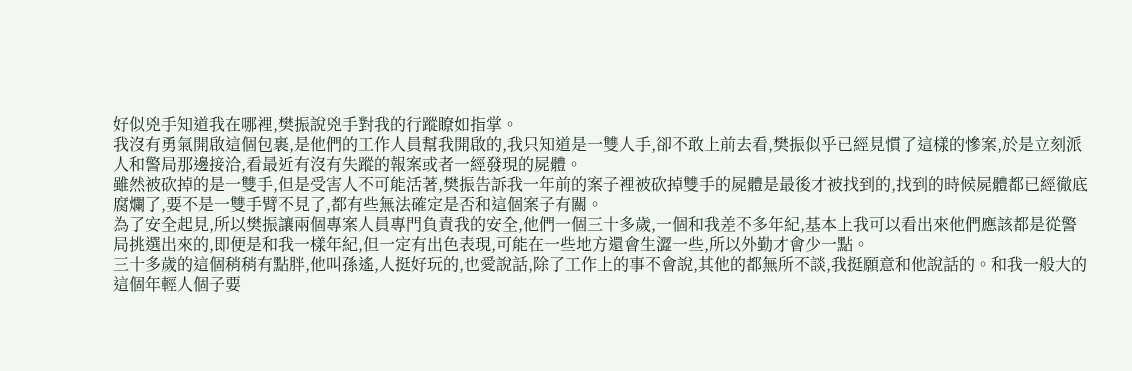好似兇手知道我在哪裡,樊振說兇手對我的行蹤瞭如指掌。
我沒有勇氣開啟這個包裹,是他們的工作人員幫我開啟的,我只知道是一雙人手,卻不敢上前去看,樊振似乎已經見慣了這樣的慘案,於是立刻派人和警局那邊接洽,看最近有沒有失蹤的報案或者一經發現的屍體。
雖然被砍掉的是一雙手,但是受害人不可能活著,樊振告訴我一年前的案子裡被砍掉雙手的屍體是最後才被找到的,找到的時候屍體都已經徹底腐爛了,要不是一雙手臂不見了,都有些無法確定是否和這個案子有關。
為了安全起見,所以樊振讓兩個專案人員專門負責我的安全,他們一個三十多歲,一個和我差不多年紀,基本上我可以看出來他們應該都是從警局挑選出來的,即便是和我一樣年紀,但一定有出色表現,可能在一些地方還會生澀一些,所以外勤才會少一點。
三十多歲的這個稍稍有點胖,他叫孫遙,人挺好玩的,也愛說話,除了工作上的事不會說,其他的都無所不談,我挺願意和他說話的。和我一般大的這個年輕人個子要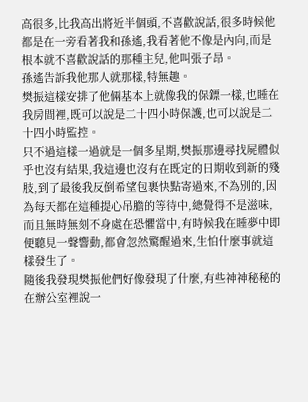高很多,比我高出將近半個頭,不喜歡說話,很多時候他都是在一旁看著我和孫遙,我看著他不像是內向,而是根本就不喜歡說話的那種主兒,他叫張子昂。
孫遙告訴我他那人就那樣,特無趣。
樊振這樣安排了他倆基本上就像我的保鏢一樣,也睡在我房間裡,既可以說是二十四小時保護,也可以說是二十四小時監控。
只不過這樣一過就是一個多星期,樊振那邊尋找屍體似乎也沒有結果,我這邊也沒有在既定的日期收到新的殘肢,到了最後我反倒希望包裹快點寄過來,不為別的,因為每天都在這種提心吊膽的等待中,總覺得不是滋味,而且無時無刻不身處在恐懼當中,有時候我在睡夢中即便聽見一聲響動,都會忽然驚醒過來,生怕什麼事就這樣發生了。
隨後我發現樊振他們好像發現了什麼,有些神神秘秘的在辦公室裡說一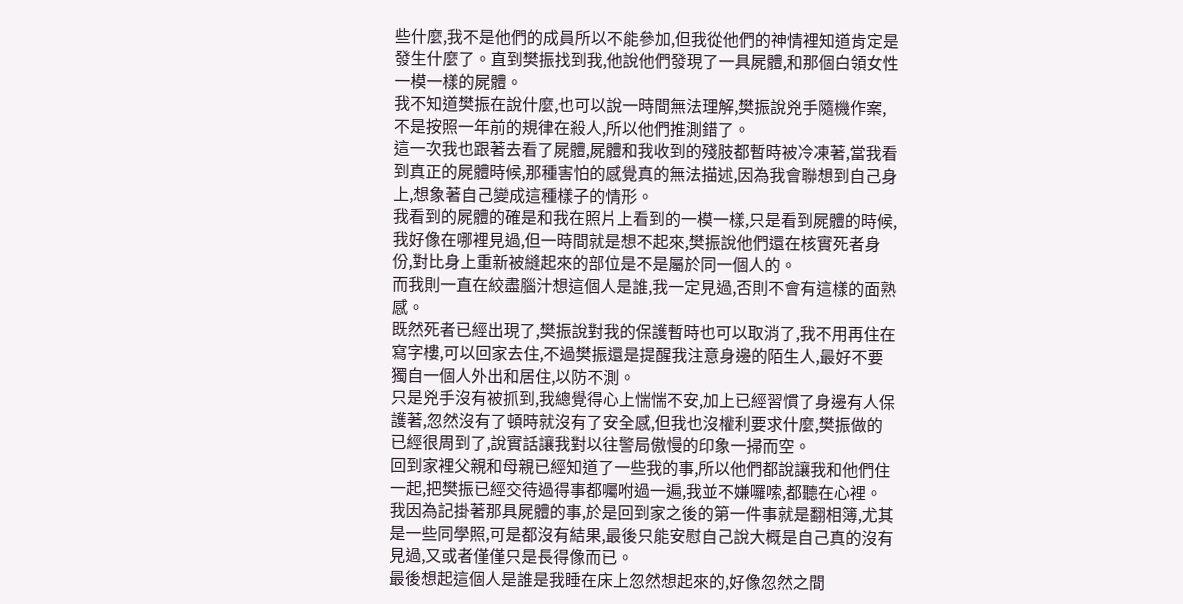些什麼,我不是他們的成員所以不能參加,但我從他們的神情裡知道肯定是發生什麼了。直到樊振找到我,他說他們發現了一具屍體,和那個白領女性一模一樣的屍體。
我不知道樊振在說什麼,也可以說一時間無法理解,樊振說兇手隨機作案,不是按照一年前的規律在殺人,所以他們推測錯了。
這一次我也跟著去看了屍體,屍體和我收到的殘肢都暫時被冷凍著,當我看到真正的屍體時候,那種害怕的感覺真的無法描述,因為我會聯想到自己身上,想象著自己變成這種樣子的情形。
我看到的屍體的確是和我在照片上看到的一模一樣,只是看到屍體的時候,我好像在哪裡見過,但一時間就是想不起來,樊振說他們還在核實死者身份,對比身上重新被縫起來的部位是不是屬於同一個人的。
而我則一直在絞盡腦汁想這個人是誰,我一定見過,否則不會有這樣的面熟感。
既然死者已經出現了,樊振說對我的保護暫時也可以取消了,我不用再住在寫字樓,可以回家去住,不過樊振還是提醒我注意身邊的陌生人,最好不要獨自一個人外出和居住,以防不測。
只是兇手沒有被抓到,我總覺得心上惴惴不安,加上已經習慣了身邊有人保護著,忽然沒有了頓時就沒有了安全感,但我也沒權利要求什麼,樊振做的已經很周到了,說實話讓我對以往警局傲慢的印象一掃而空。
回到家裡父親和母親已經知道了一些我的事,所以他們都說讓我和他們住一起,把樊振已經交待過得事都囑咐過一遍,我並不嫌囉嗦,都聽在心裡。
我因為記掛著那具屍體的事,於是回到家之後的第一件事就是翻相簿,尤其是一些同學照,可是都沒有結果,最後只能安慰自己說大概是自己真的沒有見過,又或者僅僅只是長得像而已。
最後想起這個人是誰是我睡在床上忽然想起來的,好像忽然之間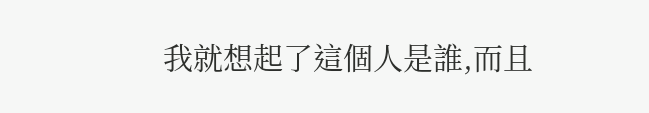我就想起了這個人是誰,而且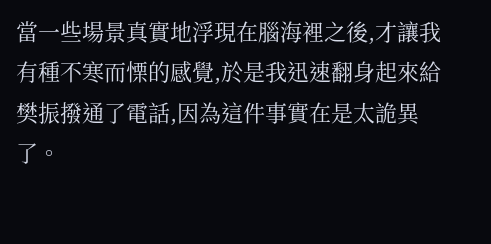當一些場景真實地浮現在腦海裡之後,才讓我有種不寒而慄的感覺,於是我迅速翻身起來給樊振撥通了電話,因為這件事實在是太詭異了。